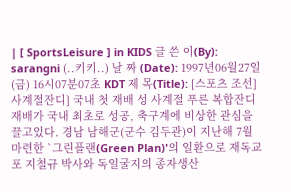| [ SportsLeisure ] in KIDS 글 쓴 이(By): sarangni (..키키..) 날 짜 (Date): 1997년06월27일(금) 16시07분07초 KDT 제 목(Title): [스포츠 조선]사계절잔디] 국내 첫 재배 성 사계절 푸른 복합잔디 재배가 국내 최초로 성공, 축구계에 비상한 관심을 끌고있다. 경남 남해군(군수 김두관)이 지난해 7월 마련한 `그린플랜(Green Plan)'의 일환으로 재독교포 지철규 박사와 독일굴지의 종자생산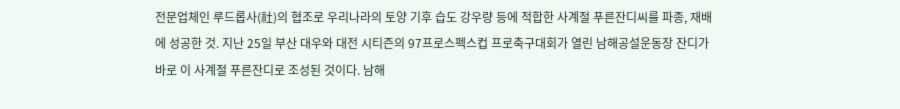전문업체인 루드롭사(社)의 협조로 우리나라의 토양 기후 습도 강우량 등에 적합한 사계절 푸른잔디씨를 파종, 재배에 성공한 것. 지난 25일 부산 대우와 대전 시티즌의 97프로스펙스컵 프로축구대회가 열린 남해공설운동장 잔디가 바로 이 사계절 푸른잔디로 조성된 것이다. 남해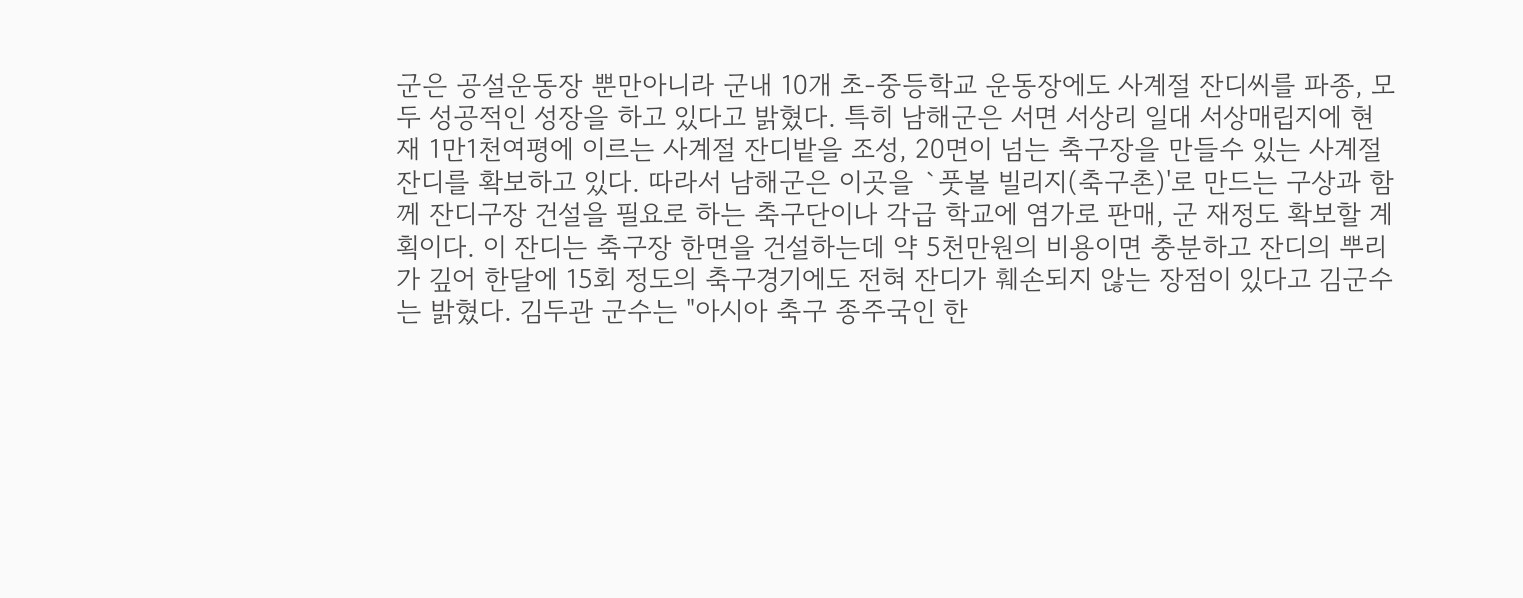군은 공설운동장 뿐만아니라 군내 10개 초-중등학교 운동장에도 사계절 잔디씨를 파종, 모두 성공적인 성장을 하고 있다고 밝혔다. 특히 남해군은 서면 서상리 일대 서상매립지에 현재 1만1천여평에 이르는 사계절 잔디밭을 조성, 20면이 넘는 축구장을 만들수 있는 사계절 잔디를 확보하고 있다. 따라서 남해군은 이곳을 `풋볼 빌리지(축구촌)'로 만드는 구상과 함께 잔디구장 건설을 필요로 하는 축구단이나 각급 학교에 염가로 판매, 군 재정도 확보할 계획이다. 이 잔디는 축구장 한면을 건설하는데 약 5천만원의 비용이면 충분하고 잔디의 뿌리가 깊어 한달에 15회 정도의 축구경기에도 전혀 잔디가 훼손되지 않는 장점이 있다고 김군수는 밝혔다. 김두관 군수는 "아시아 축구 종주국인 한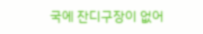국에 잔디구장이 없어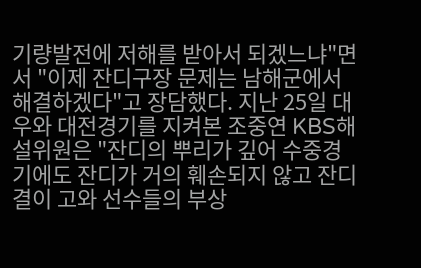기량발전에 저해를 받아서 되겠느냐"면서 "이제 잔디구장 문제는 남해군에서 해결하겠다"고 장담했다. 지난 25일 대우와 대전경기를 지켜본 조중연 KBS해설위원은 "잔디의 뿌리가 깊어 수중경기에도 잔디가 거의 훼손되지 않고 잔디결이 고와 선수들의 부상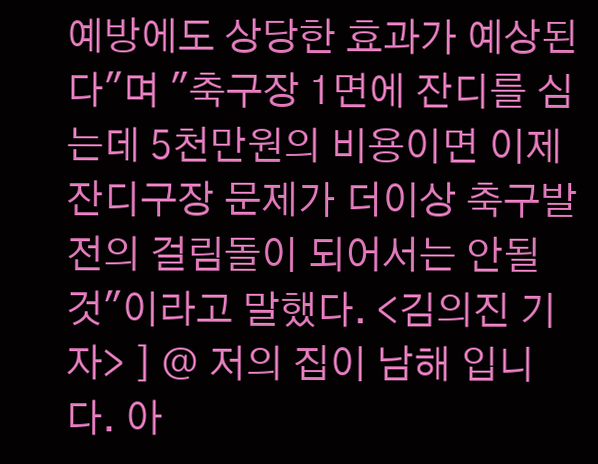예방에도 상당한 효과가 예상된다"며 "축구장 1면에 잔디를 심는데 5천만원의 비용이면 이제 잔디구장 문제가 더이상 축구발전의 걸림돌이 되어서는 안될 것"이라고 말했다. <김의진 기자> ] @ 저의 집이 남해 입니다. 아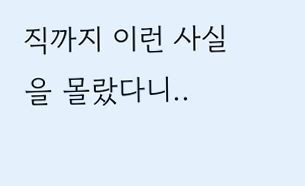직까지 이런 사실을 몰랐다니..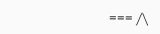=== /\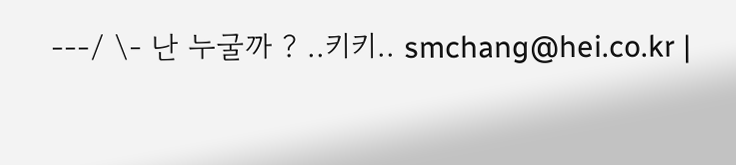---/ \- 난 누굴까 ? ..키키.. smchang@hei.co.kr |